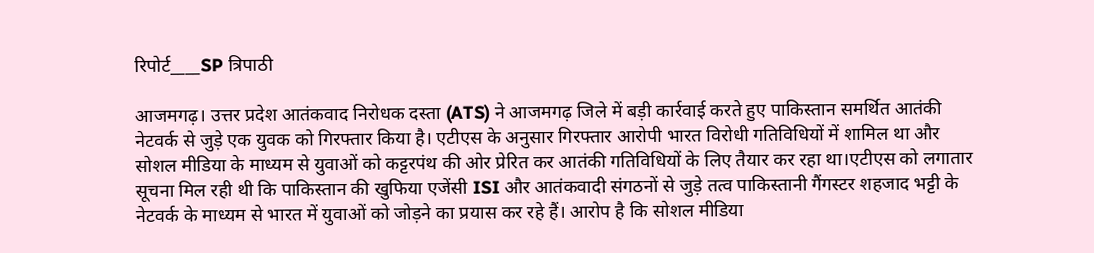रिपोर्ट____SP त्रिपाठी

आजमगढ़। उत्तर प्रदेश आतंकवाद निरोधक दस्ता (ATS) ने आजमगढ़ जिले में बड़ी कार्रवाई करते हुए पाकिस्तान समर्थित आतंकी नेटवर्क से जुड़े एक युवक को गिरफ्तार किया है। एटीएस के अनुसार गिरफ्तार आरोपी भारत विरोधी गतिविधियों में शामिल था और सोशल मीडिया के माध्यम से युवाओं को कट्टरपंथ की ओर प्रेरित कर आतंकी गतिविधियों के लिए तैयार कर रहा था।एटीएस को लगातार सूचना मिल रही थी कि पाकिस्तान की खुफिया एजेंसी ISI और आतंकवादी संगठनों से जुड़े तत्व पाकिस्तानी गैंगस्टर शहजाद भट्टी के नेटवर्क के माध्यम से भारत में युवाओं को जोड़ने का प्रयास कर रहे हैं। आरोप है कि सोशल मीडिया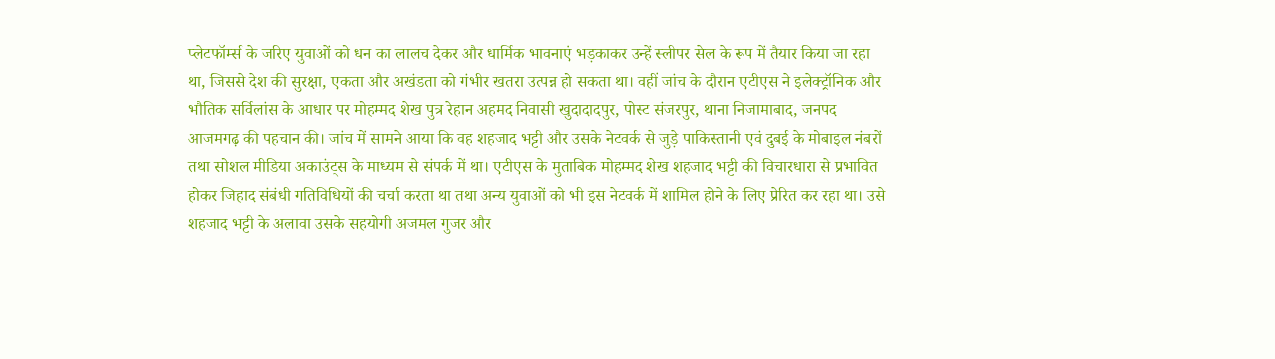प्लेटफॉर्म्स के जरिए युवाओं को धन का लालच देकर और धार्मिक भावनाएं भड़काकर उन्हें स्लीपर सेल के रूप में तैयार किया जा रहा था, जिससे देश की सुरक्षा, एकता और अखंडता को गंभीर खतरा उत्पन्न हो सकता था। वहीं जांच के दौरान एटीएस ने इलेक्ट्रॉनिक और भौतिक सर्विलांस के आधार पर मोहम्मद शेख पुत्र रेहान अहमद निवासी खुदादादपुर, पोस्ट संजरपुर, थाना निजामाबाद, जनपद आजमगढ़ की पहचान की। जांच में सामने आया कि वह शहजाद भट्टी और उसके नेटवर्क से जुड़े पाकिस्तानी एवं दुबई के मोबाइल नंबरों तथा सोशल मीडिया अकाउंट्स के माध्यम से संपर्क में था। एटीएस के मुताबिक मोहम्मद शेख शहजाद भट्टी की विचारधारा से प्रभावित होकर जिहाद संबंधी गतिविधियों की चर्चा करता था तथा अन्य युवाओं को भी इस नेटवर्क में शामिल होने के लिए प्रेरित कर रहा था। उसे शहजाद भट्टी के अलावा उसके सहयोगी अजमल गुजर और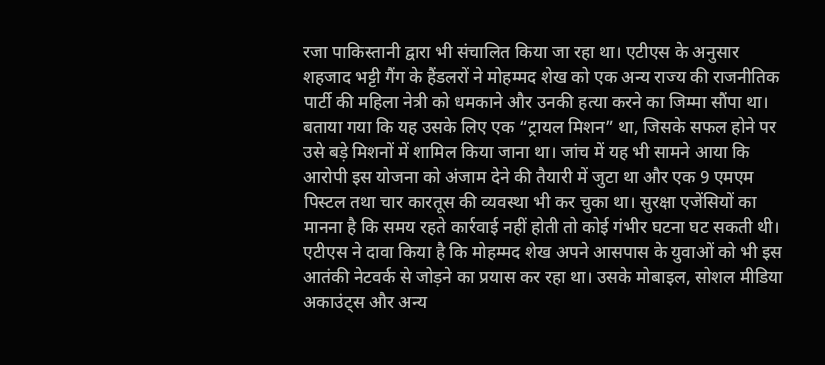रजा पाकिस्तानी द्वारा भी संचालित किया जा रहा था। एटीएस के अनुसार शहजाद भट्टी गैंग के हैंडलरों ने मोहम्मद शेख को एक अन्य राज्य की राजनीतिक पार्टी की महिला नेत्री को धमकाने और उनकी हत्या करने का जिम्मा सौंपा था। बताया गया कि यह उसके लिए एक “ट्रायल मिशन” था, जिसके सफल होने पर उसे बड़े मिशनों में शामिल किया जाना था। जांच में यह भी सामने आया कि आरोपी इस योजना को अंजाम देने की तैयारी में जुटा था और एक 9 एमएम पिस्टल तथा चार कारतूस की व्यवस्था भी कर चुका था। सुरक्षा एजेंसियों का मानना है कि समय रहते कार्रवाई नहीं होती तो कोई गंभीर घटना घट सकती थी। एटीएस ने दावा किया है कि मोहम्मद शेख अपने आसपास के युवाओं को भी इस आतंकी नेटवर्क से जोड़ने का प्रयास कर रहा था। उसके मोबाइल, सोशल मीडिया अकाउंट्स और अन्य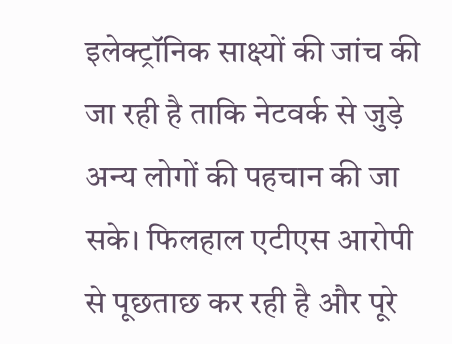इलेक्ट्रॉनिक साक्ष्यों की जांच की जा रही है ताकि नेटवर्क से जुड़े अन्य लोगों की पहचान की जा सके। फिलहाल एटीएस आरोपी से पूछताछ कर रही है और पूरे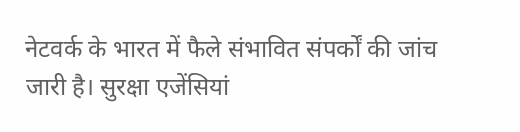नेटवर्क के भारत में फैले संभावित संपर्कों की जांच जारी है। सुरक्षा एजेंसियां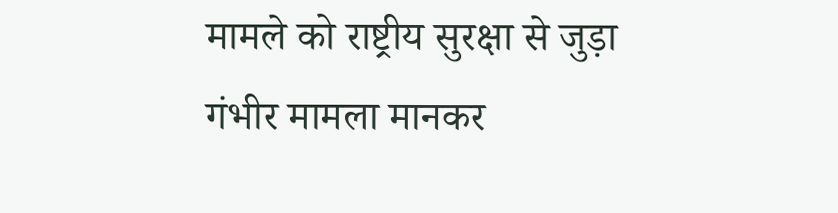मामले को राष्ट्रीय सुरक्षा से जुड़ा गंभीर मामला मानकर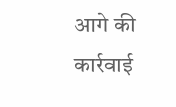आगे की कार्रवाई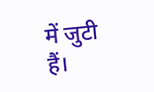में जुटी हैं।